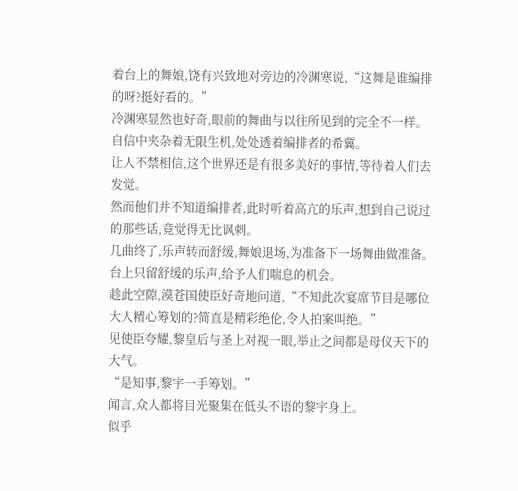着台上的舞娘,饶有兴致地对旁边的冷渊寒说,“这舞是谁编排的呀?挺好看的。”
冷渊寒显然也好奇,眼前的舞曲与以往所见到的完全不一样。
自信中夹杂着无限生机,处处透着编排者的希冀。
让人不禁相信,这个世界还是有很多美好的事情,等待着人们去发觉。
然而他们并不知道编排者,此时听着高亢的乐声,想到自己说过的那些话,竟觉得无比讽刺。
几曲终了,乐声转而舒缓,舞娘退场,为准备下一场舞曲做准备。
台上只留舒缓的乐声,给予人们喘息的机会。
趁此空隙,漠苍国使臣好奇地问道,“不知此次宴席节目是哪位大人精心筹划的?简直是精彩绝伦,令人拍案叫绝。”
见使臣夸耀,黎皇后与圣上对视一眼,举止之间都是母仪天下的大气。
“是知事,黎宇一手筹划。”
闻言,众人都将目光聚集在低头不语的黎宇身上。
似乎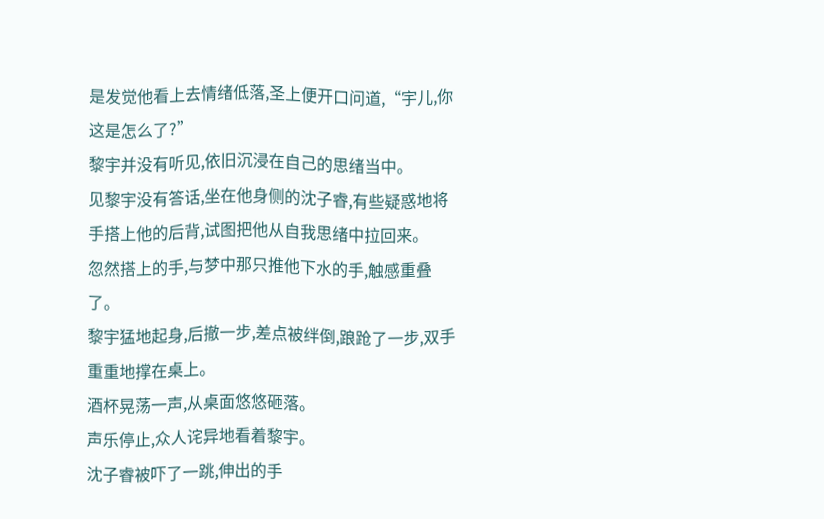是发觉他看上去情绪低落,圣上便开口问道,“宇儿,你这是怎么了?”
黎宇并没有听见,依旧沉浸在自己的思绪当中。
见黎宇没有答话,坐在他身侧的沈子睿,有些疑惑地将手搭上他的后背,试图把他从自我思绪中拉回来。
忽然搭上的手,与梦中那只推他下水的手,触感重叠了。
黎宇猛地起身,后撤一步,差点被绊倒,踉跄了一步,双手重重地撑在桌上。
酒杯晃荡一声,从桌面悠悠砸落。
声乐停止,众人诧异地看着黎宇。
沈子睿被吓了一跳,伸出的手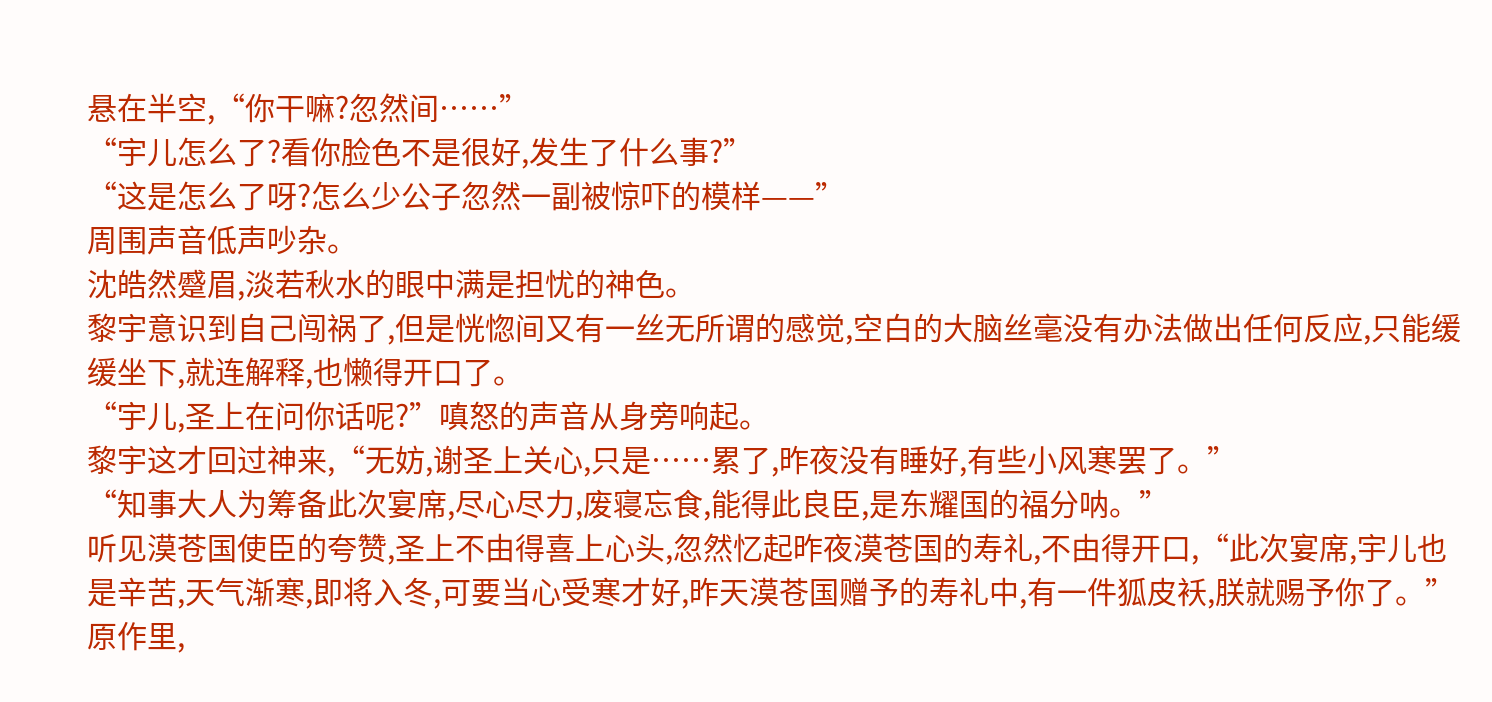悬在半空,“你干嘛?忽然间……”
“宇儿怎么了?看你脸色不是很好,发生了什么事?”
“这是怎么了呀?怎么少公子忽然一副被惊吓的模样——”
周围声音低声吵杂。
沈皓然蹙眉,淡若秋水的眼中满是担忧的神色。
黎宇意识到自己闯祸了,但是恍惚间又有一丝无所谓的感觉,空白的大脑丝毫没有办法做出任何反应,只能缓缓坐下,就连解释,也懒得开口了。
“宇儿,圣上在问你话呢?”嗔怒的声音从身旁响起。
黎宇这才回过神来,“无妨,谢圣上关心,只是……累了,昨夜没有睡好,有些小风寒罢了。”
“知事大人为筹备此次宴席,尽心尽力,废寝忘食,能得此良臣,是东耀国的福分呐。”
听见漠苍国使臣的夸赞,圣上不由得喜上心头,忽然忆起昨夜漠苍国的寿礼,不由得开口,“此次宴席,宇儿也是辛苦,天气渐寒,即将入冬,可要当心受寒才好,昨天漠苍国赠予的寿礼中,有一件狐皮袄,朕就赐予你了。”
原作里,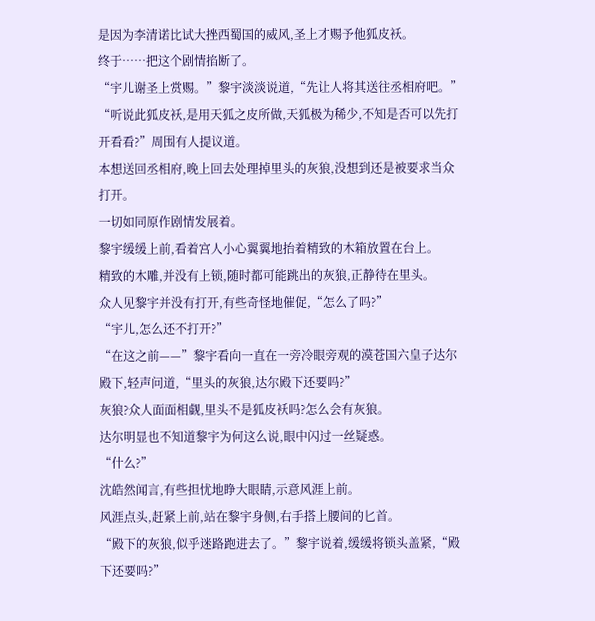是因为李清诺比试大挫西蜀国的威风,圣上才赐予他狐皮袄。
终于……把这个剧情掐断了。
“宇儿谢圣上赏赐。”黎宇淡淡说道,“先让人将其送往丞相府吧。”
“听说此狐皮袄,是用天狐之皮所做,天狐极为稀少,不知是否可以先打开看看?”周围有人提议道。
本想送回丞相府,晚上回去处理掉里头的灰狼,没想到还是被要求当众打开。
一切如同原作剧情发展着。
黎宇缓缓上前,看着宫人小心翼翼地抬着精致的木箱放置在台上。
精致的木雕,并没有上锁,随时都可能跳出的灰狼,正静待在里头。
众人见黎宇并没有打开,有些奇怪地催促,“怎么了吗?”
“宇儿,怎么还不打开?”
“在这之前——”黎宇看向一直在一旁冷眼旁观的漠苍国六皇子达尔殿下,轻声问道,“里头的灰狼,达尔殿下还要吗?”
灰狼?众人面面相觑,里头不是狐皮袄吗?怎么会有灰狼。
达尔明显也不知道黎宇为何这么说,眼中闪过一丝疑惑。
“什么?”
沈皓然闻言,有些担忧地睁大眼睛,示意风涯上前。
风涯点头,赶紧上前,站在黎宇身侧,右手搭上腰间的匕首。
“殿下的灰狼,似乎迷路跑进去了。”黎宇说着,缓缓将锁头盖紧,“殿下还要吗?”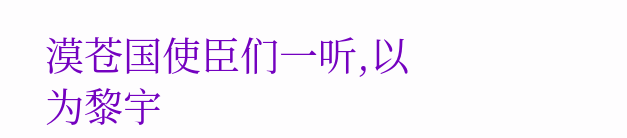漠苍国使臣们一听,以为黎宇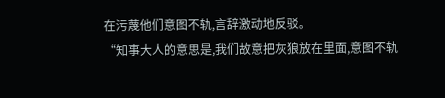在污蔑他们意图不轨,言辞激动地反驳。
“知事大人的意思是,我们故意把灰狼放在里面,意图不轨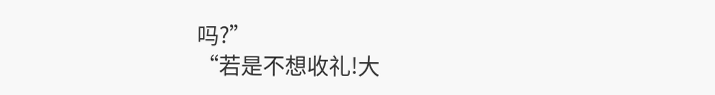吗?”
“若是不想收礼!大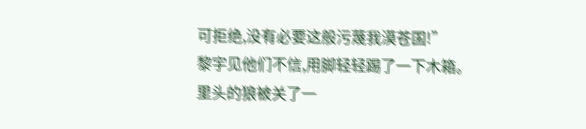可拒绝,没有必要这般污蔑我漠苍国!”
黎宇见他们不信,用脚轻轻踢了一下木箱。
里头的狼被关了一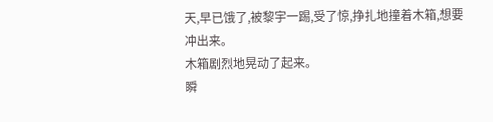天,早已饿了,被黎宇一踢,受了惊,挣扎地撞着木箱,想要冲出来。
木箱剧烈地晃动了起来。
瞬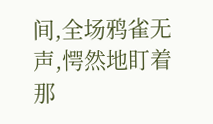间,全场鸦雀无声,愕然地盯着那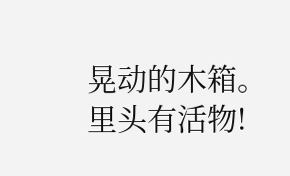晃动的木箱。
里头有活物!